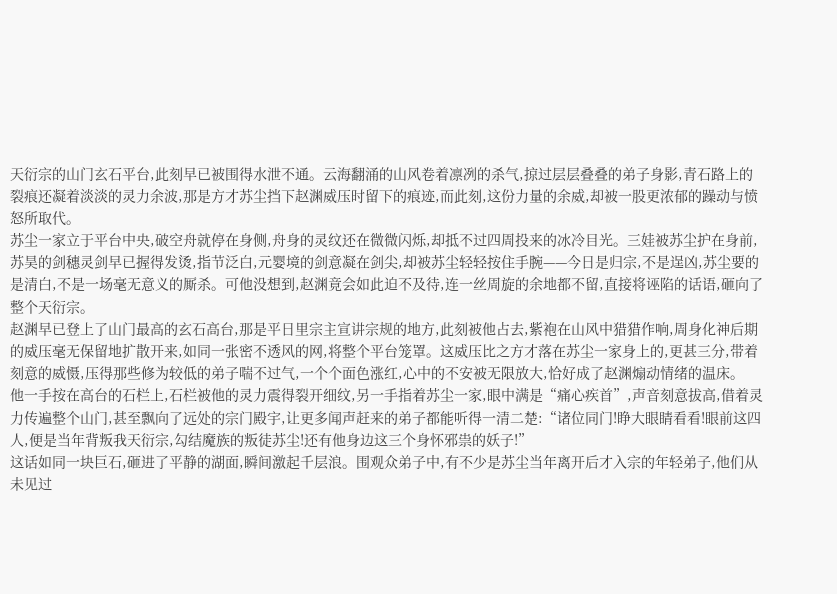天衍宗的山门玄石平台,此刻早已被围得水泄不通。云海翻涌的山风卷着凛冽的杀气,掠过层层叠叠的弟子身影,青石路上的裂痕还凝着淡淡的灵力余波,那是方才苏尘挡下赵渊威压时留下的痕迹,而此刻,这份力量的余威,却被一股更浓郁的躁动与愤怒所取代。
苏尘一家立于平台中央,破空舟就停在身侧,舟身的灵纹还在微微闪烁,却抵不过四周投来的冰冷目光。三娃被苏尘护在身前,苏昊的剑穗灵剑早已握得发烫,指节泛白,元婴境的剑意凝在剑尖,却被苏尘轻轻按住手腕——今日是归宗,不是逞凶,苏尘要的是清白,不是一场毫无意义的厮杀。可他没想到,赵渊竟会如此迫不及待,连一丝周旋的余地都不留,直接将诬陷的话语,砸向了整个天衍宗。
赵渊早已登上了山门最高的玄石高台,那是平日里宗主宣讲宗规的地方,此刻被他占去,紫袍在山风中猎猎作响,周身化神后期的威压毫无保留地扩散开来,如同一张密不透风的网,将整个平台笼罩。这威压比之方才落在苏尘一家身上的,更甚三分,带着刻意的威慑,压得那些修为较低的弟子喘不过气,一个个面色涨红,心中的不安被无限放大,恰好成了赵渊煽动情绪的温床。
他一手按在高台的石栏上,石栏被他的灵力震得裂开细纹,另一手指着苏尘一家,眼中满是“痛心疾首”,声音刻意拔高,借着灵力传遍整个山门,甚至飘向了远处的宗门殿宇,让更多闻声赶来的弟子都能听得一清二楚:“诸位同门!睁大眼睛看看!眼前这四人,便是当年背叛我天衍宗,勾结魔族的叛徒苏尘!还有他身边这三个身怀邪祟的妖子!”
这话如同一块巨石,砸进了平静的湖面,瞬间激起千层浪。围观众弟子中,有不少是苏尘当年离开后才入宗的年轻弟子,他们从未见过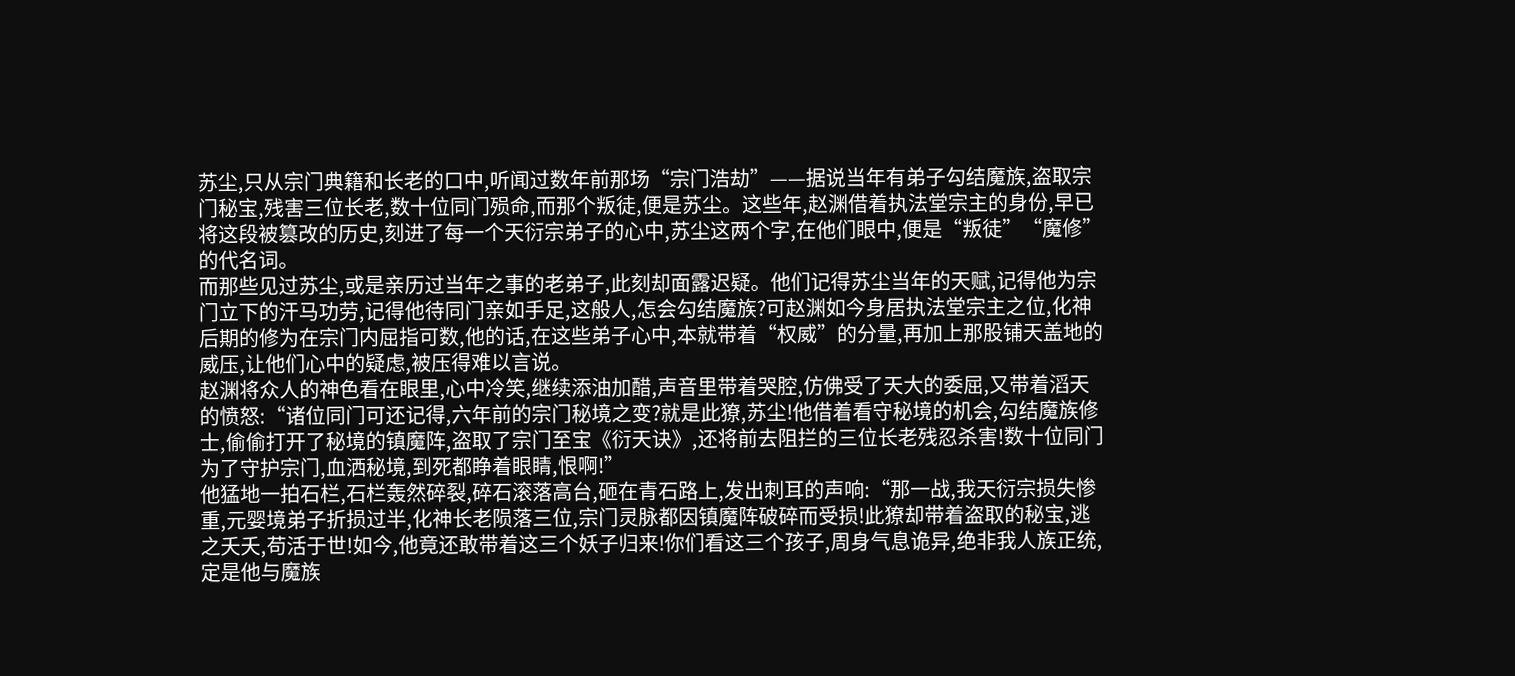苏尘,只从宗门典籍和长老的口中,听闻过数年前那场“宗门浩劫”——据说当年有弟子勾结魔族,盗取宗门秘宝,残害三位长老,数十位同门殒命,而那个叛徒,便是苏尘。这些年,赵渊借着执法堂宗主的身份,早已将这段被篡改的历史,刻进了每一个天衍宗弟子的心中,苏尘这两个字,在他们眼中,便是“叛徒”“魔修”的代名词。
而那些见过苏尘,或是亲历过当年之事的老弟子,此刻却面露迟疑。他们记得苏尘当年的天赋,记得他为宗门立下的汗马功劳,记得他待同门亲如手足,这般人,怎会勾结魔族?可赵渊如今身居执法堂宗主之位,化神后期的修为在宗门内屈指可数,他的话,在这些弟子心中,本就带着“权威”的分量,再加上那股铺天盖地的威压,让他们心中的疑虑,被压得难以言说。
赵渊将众人的神色看在眼里,心中冷笑,继续添油加醋,声音里带着哭腔,仿佛受了天大的委屈,又带着滔天的愤怒:“诸位同门可还记得,六年前的宗门秘境之变?就是此獠,苏尘!他借着看守秘境的机会,勾结魔族修士,偷偷打开了秘境的镇魔阵,盗取了宗门至宝《衍天诀》,还将前去阻拦的三位长老残忍杀害!数十位同门为了守护宗门,血洒秘境,到死都睁着眼睛,恨啊!”
他猛地一拍石栏,石栏轰然碎裂,碎石滚落高台,砸在青石路上,发出刺耳的声响:“那一战,我天衍宗损失惨重,元婴境弟子折损过半,化神长老陨落三位,宗门灵脉都因镇魔阵破碎而受损!此獠却带着盗取的秘宝,逃之夭夭,苟活于世!如今,他竟还敢带着这三个妖子归来!你们看这三个孩子,周身气息诡异,绝非我人族正统,定是他与魔族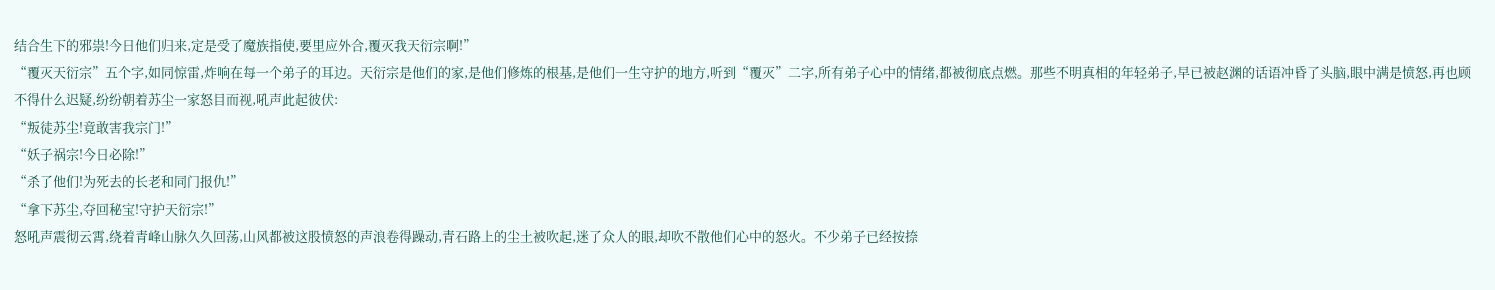结合生下的邪祟!今日他们归来,定是受了魔族指使,要里应外合,覆灭我天衍宗啊!”
“覆灭天衍宗”五个字,如同惊雷,炸响在每一个弟子的耳边。天衍宗是他们的家,是他们修炼的根基,是他们一生守护的地方,听到“覆灭”二字,所有弟子心中的情绪,都被彻底点燃。那些不明真相的年轻弟子,早已被赵渊的话语冲昏了头脑,眼中满是愤怒,再也顾不得什么迟疑,纷纷朝着苏尘一家怒目而视,吼声此起彼伏:
“叛徒苏尘!竟敢害我宗门!”
“妖子祸宗!今日必除!”
“杀了他们!为死去的长老和同门报仇!”
“拿下苏尘,夺回秘宝!守护天衍宗!”
怒吼声震彻云霄,绕着青峰山脉久久回荡,山风都被这股愤怒的声浪卷得躁动,青石路上的尘土被吹起,迷了众人的眼,却吹不散他们心中的怒火。不少弟子已经按捺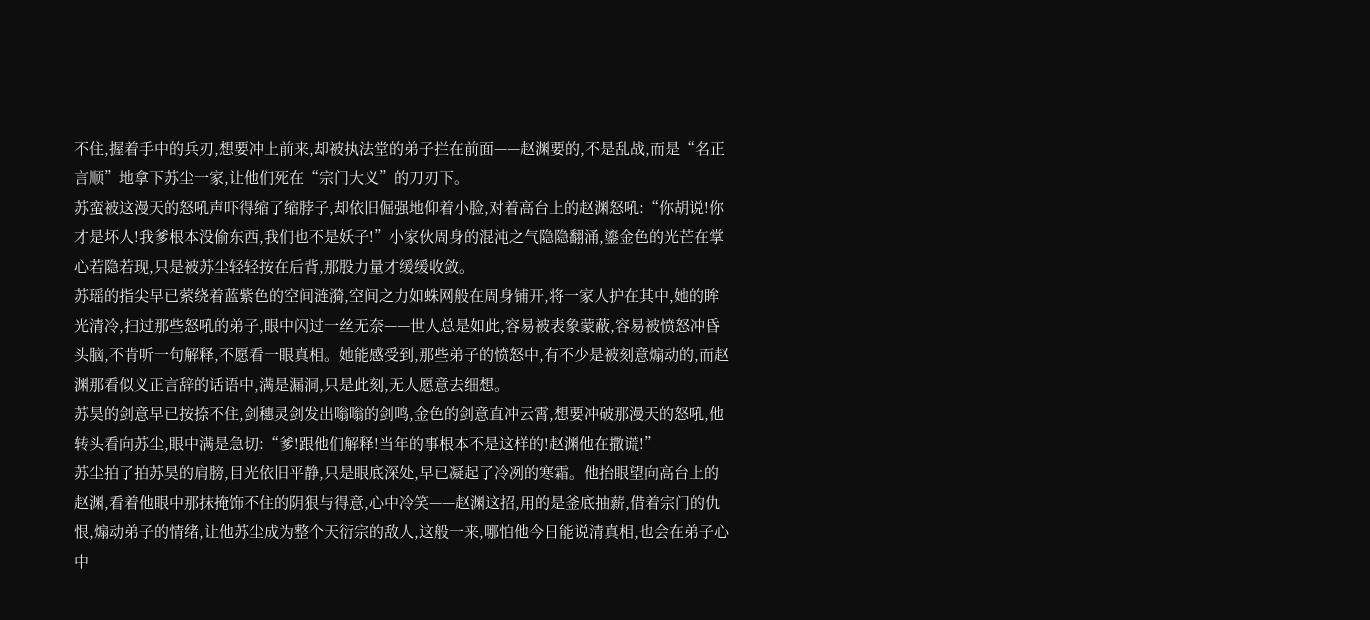不住,握着手中的兵刃,想要冲上前来,却被执法堂的弟子拦在前面——赵渊要的,不是乱战,而是“名正言顺”地拿下苏尘一家,让他们死在“宗门大义”的刀刃下。
苏蛮被这漫天的怒吼声吓得缩了缩脖子,却依旧倔强地仰着小脸,对着高台上的赵渊怒吼:“你胡说!你才是坏人!我爹根本没偷东西,我们也不是妖子!”小家伙周身的混沌之气隐隐翻涌,鎏金色的光芒在掌心若隐若现,只是被苏尘轻轻按在后背,那股力量才缓缓收敛。
苏瑶的指尖早已萦绕着蓝紫色的空间涟漪,空间之力如蛛网般在周身铺开,将一家人护在其中,她的眸光清冷,扫过那些怒吼的弟子,眼中闪过一丝无奈——世人总是如此,容易被表象蒙蔽,容易被愤怒冲昏头脑,不肯听一句解释,不愿看一眼真相。她能感受到,那些弟子的愤怒中,有不少是被刻意煽动的,而赵渊那看似义正言辞的话语中,满是漏洞,只是此刻,无人愿意去细想。
苏昊的剑意早已按捺不住,剑穗灵剑发出嗡嗡的剑鸣,金色的剑意直冲云霄,想要冲破那漫天的怒吼,他转头看向苏尘,眼中满是急切:“爹!跟他们解释!当年的事根本不是这样的!赵渊他在撒谎!”
苏尘拍了拍苏昊的肩膀,目光依旧平静,只是眼底深处,早已凝起了冷冽的寒霜。他抬眼望向高台上的赵渊,看着他眼中那抹掩饰不住的阴狠与得意,心中冷笑——赵渊这招,用的是釜底抽薪,借着宗门的仇恨,煽动弟子的情绪,让他苏尘成为整个天衍宗的敌人,这般一来,哪怕他今日能说清真相,也会在弟子心中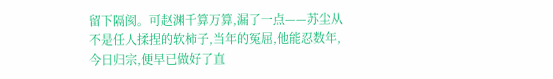留下隔阂。可赵渊千算万算,漏了一点——苏尘从不是任人揉捏的软柿子,当年的冤屈,他能忍数年,今日归宗,便早已做好了直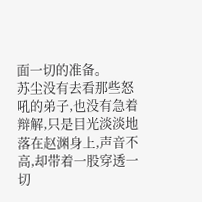面一切的准备。
苏尘没有去看那些怒吼的弟子,也没有急着辩解,只是目光淡淡地落在赵渊身上,声音不高,却带着一股穿透一切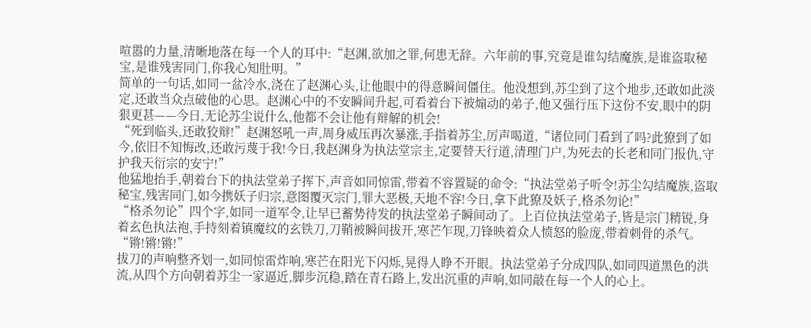喧嚣的力量,清晰地落在每一个人的耳中:“赵渊,欲加之罪,何患无辞。六年前的事,究竟是谁勾结魔族,是谁盗取秘宝,是谁残害同门,你我心知肚明。”
简单的一句话,如同一盆冷水,浇在了赵渊心头,让他眼中的得意瞬间僵住。他没想到,苏尘到了这个地步,还敢如此淡定,还敢当众点破他的心思。赵渊心中的不安瞬间升起,可看着台下被煽动的弟子,他又强行压下这份不安,眼中的阴狠更甚——今日,无论苏尘说什么,他都不会让他有辩解的机会!
“死到临头,还敢狡辩!”赵渊怒吼一声,周身威压再次暴涨,手指着苏尘,厉声喝道,“诸位同门看到了吗?此獠到了如今,依旧不知悔改,还敢污蔑于我!今日,我赵渊身为执法堂宗主,定要替天行道,清理门户,为死去的长老和同门报仇,守护我天衍宗的安宁!”
他猛地抬手,朝着台下的执法堂弟子挥下,声音如同惊雷,带着不容置疑的命令:“执法堂弟子听令!苏尘勾结魔族,盗取秘宝,残害同门,如今携妖子归宗,意图覆灭宗门,罪大恶极,天地不容!今日,拿下此獠及妖子,格杀勿论!”
“格杀勿论”四个字,如同一道军令,让早已蓄势待发的执法堂弟子瞬间动了。上百位执法堂弟子,皆是宗门精锐,身着玄色执法袍,手持刻着镇魔纹的玄铁刀,刀鞘被瞬间拔开,寒芒乍现,刀锋映着众人愤怒的脸庞,带着刺骨的杀气。
“锵!锵!锵!”
拔刀的声响整齐划一,如同惊雷炸响,寒芒在阳光下闪烁,晃得人睁不开眼。执法堂弟子分成四队,如同四道黑色的洪流,从四个方向朝着苏尘一家逼近,脚步沉稳,踏在青石路上,发出沉重的声响,如同敲在每一个人的心上。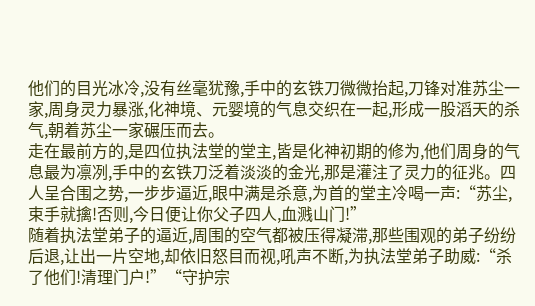他们的目光冰冷,没有丝毫犹豫,手中的玄铁刀微微抬起,刀锋对准苏尘一家,周身灵力暴涨,化神境、元婴境的气息交织在一起,形成一股滔天的杀气,朝着苏尘一家碾压而去。
走在最前方的,是四位执法堂的堂主,皆是化神初期的修为,他们周身的气息最为凛冽,手中的玄铁刀泛着淡淡的金光,那是灌注了灵力的征兆。四人呈合围之势,一步步逼近,眼中满是杀意,为首的堂主冷喝一声:“苏尘,束手就擒!否则,今日便让你父子四人,血溅山门!”
随着执法堂弟子的逼近,周围的空气都被压得凝滞,那些围观的弟子纷纷后退,让出一片空地,却依旧怒目而视,吼声不断,为执法堂弟子助威:“杀了他们!清理门户!”“守护宗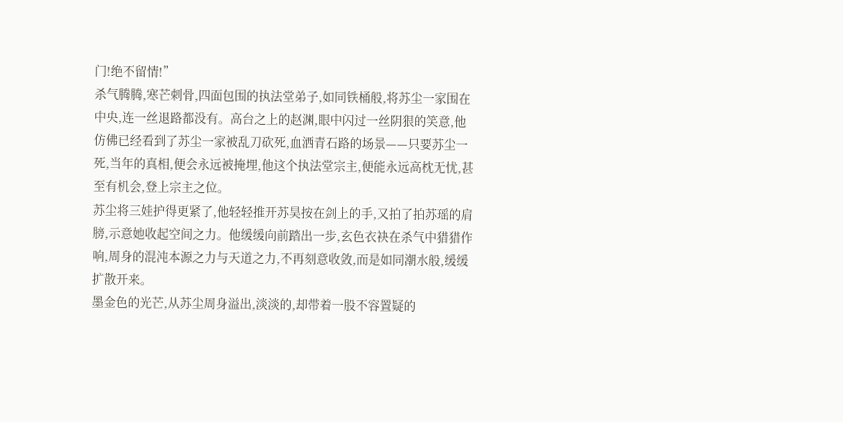门!绝不留情!”
杀气腾腾,寒芒刺骨,四面包围的执法堂弟子,如同铁桶般,将苏尘一家围在中央,连一丝退路都没有。高台之上的赵渊,眼中闪过一丝阴狠的笑意,他仿佛已经看到了苏尘一家被乱刀砍死,血洒青石路的场景——只要苏尘一死,当年的真相,便会永远被掩埋,他这个执法堂宗主,便能永远高枕无忧,甚至有机会,登上宗主之位。
苏尘将三娃护得更紧了,他轻轻推开苏昊按在剑上的手,又拍了拍苏瑶的肩膀,示意她收起空间之力。他缓缓向前踏出一步,玄色衣袂在杀气中猎猎作响,周身的混沌本源之力与天道之力,不再刻意收敛,而是如同潮水般,缓缓扩散开来。
墨金色的光芒,从苏尘周身溢出,淡淡的,却带着一股不容置疑的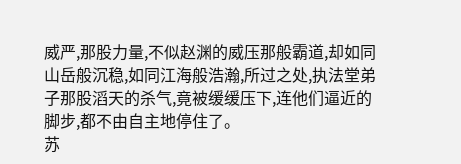威严,那股力量,不似赵渊的威压那般霸道,却如同山岳般沉稳,如同江海般浩瀚,所过之处,执法堂弟子那股滔天的杀气,竟被缓缓压下,连他们逼近的脚步,都不由自主地停住了。
苏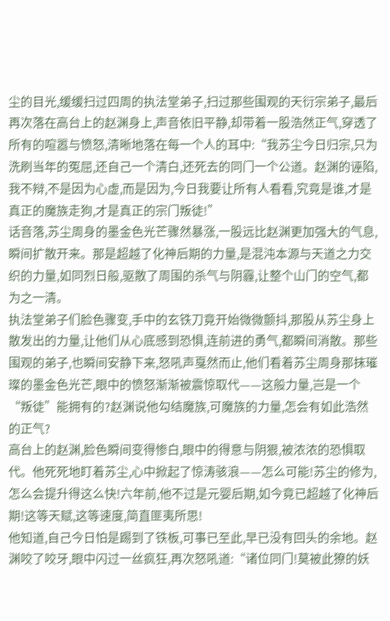尘的目光,缓缓扫过四周的执法堂弟子,扫过那些围观的天衍宗弟子,最后再次落在高台上的赵渊身上,声音依旧平静,却带着一股浩然正气,穿透了所有的喧嚣与愤怒,清晰地落在每一个人的耳中:“我苏尘今日归宗,只为洗刷当年的冤屈,还自己一个清白,还死去的同门一个公道。赵渊的诬陷,我不辩,不是因为心虚,而是因为,今日我要让所有人看看,究竟是谁,才是真正的魔族走狗,才是真正的宗门叛徒!”
话音落,苏尘周身的墨金色光芒骤然暴涨,一股远比赵渊更加强大的气息,瞬间扩散开来。那是超越了化神后期的力量,是混沌本源与天道之力交织的力量,如同烈日般,驱散了周围的杀气与阴霾,让整个山门的空气,都为之一清。
执法堂弟子们脸色骤变,手中的玄铁刀竟开始微微颤抖,那股从苏尘身上散发出的力量,让他们从心底感到恐惧,连前进的勇气,都瞬间消散。那些围观的弟子,也瞬间安静下来,怒吼声戛然而止,他们看着苏尘周身那抹璀璨的墨金色光芒,眼中的愤怒渐渐被震惊取代——这般力量,岂是一个“叛徒”能拥有的?赵渊说他勾结魔族,可魔族的力量,怎会有如此浩然的正气?
高台上的赵渊,脸色瞬间变得惨白,眼中的得意与阴狠,被浓浓的恐惧取代。他死死地盯着苏尘,心中掀起了惊涛骇浪——怎么可能!苏尘的修为,怎么会提升得这么快!六年前,他不过是元婴后期,如今竟已超越了化神后期!这等天赋,这等速度,简直匪夷所思!
他知道,自己今日怕是踢到了铁板,可事已至此,早已没有回头的余地。赵渊咬了咬牙,眼中闪过一丝疯狂,再次怒吼道:“诸位同门!莫被此獠的妖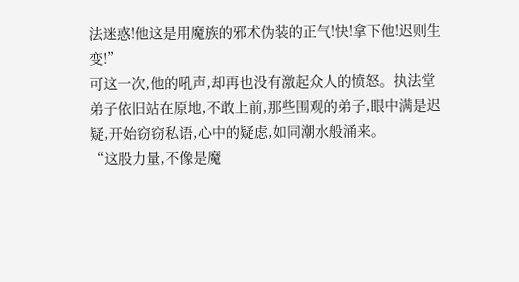法迷惑!他这是用魔族的邪术伪装的正气!快!拿下他!迟则生变!”
可这一次,他的吼声,却再也没有激起众人的愤怒。执法堂弟子依旧站在原地,不敢上前,那些围观的弟子,眼中满是迟疑,开始窃窃私语,心中的疑虑,如同潮水般涌来。
“这股力量,不像是魔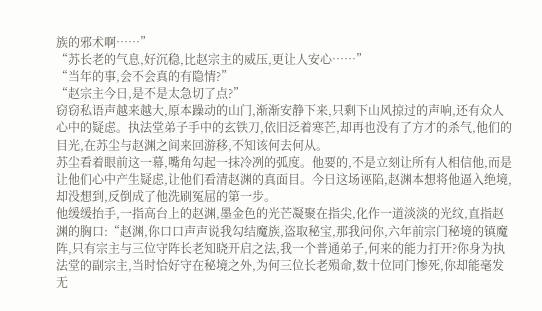族的邪术啊……”
“苏长老的气息,好沉稳,比赵宗主的威压,更让人安心……”
“当年的事,会不会真的有隐情?”
“赵宗主今日,是不是太急切了点?”
窃窃私语声越来越大,原本躁动的山门,渐渐安静下来,只剩下山风掠过的声响,还有众人心中的疑虑。执法堂弟子手中的玄铁刀,依旧泛着寒芒,却再也没有了方才的杀气,他们的目光,在苏尘与赵渊之间来回游移,不知该何去何从。
苏尘看着眼前这一幕,嘴角勾起一抹冷冽的弧度。他要的,不是立刻让所有人相信他,而是让他们心中产生疑虑,让他们看清赵渊的真面目。今日这场诬陷,赵渊本想将他逼入绝境,却没想到,反倒成了他洗刷冤屈的第一步。
他缓缓抬手,一指高台上的赵渊,墨金色的光芒凝聚在指尖,化作一道淡淡的光纹,直指赵渊的胸口:“赵渊,你口口声声说我勾结魔族,盗取秘宝,那我问你,六年前宗门秘境的镇魔阵,只有宗主与三位守阵长老知晓开启之法,我一个普通弟子,何来的能力打开?你身为执法堂的副宗主,当时恰好守在秘境之外,为何三位长老殒命,数十位同门惨死,你却能毫发无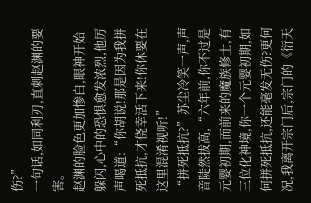伤?”
一句话,如同利刃,直刺赵渊的要害。
赵渊的脸色更加惨白,眼神开始躲闪,心中的恐惧愈发浓烈,他厉声喝道:“你胡说!那是因为我拼死抵抗,才侥幸活下来!你休要在这里混淆视听!”
“拼死抵抗?”苏尘冷笑一声,声音陡然拔高,“六年前,你不过是元婴初期,而前来的魔族修士,有三位化神境,你一个元婴初期,如何拼死抵抗,还能毫发无伤?更何况,我离开宗门后,宗门的《衍天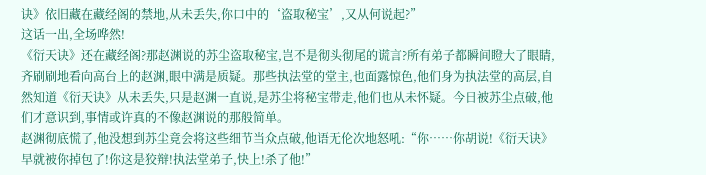诀》依旧藏在藏经阁的禁地,从未丢失,你口中的‘盗取秘宝’,又从何说起?”
这话一出,全场哗然!
《衍天诀》还在藏经阁?那赵渊说的苏尘盗取秘宝,岂不是彻头彻尾的谎言?所有弟子都瞬间瞪大了眼睛,齐刷刷地看向高台上的赵渊,眼中满是质疑。那些执法堂的堂主,也面露惊色,他们身为执法堂的高层,自然知道《衍天诀》从未丢失,只是赵渊一直说,是苏尘将秘宝带走,他们也从未怀疑。今日被苏尘点破,他们才意识到,事情或许真的不像赵渊说的那般简单。
赵渊彻底慌了,他没想到苏尘竟会将这些细节当众点破,他语无伦次地怒吼:“你……你胡说!《衍天诀》早就被你掉包了!你这是狡辩!执法堂弟子,快上!杀了他!”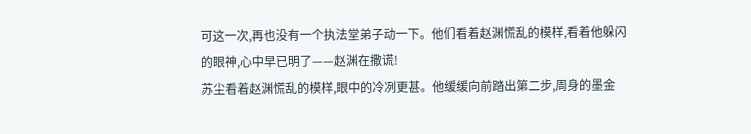可这一次,再也没有一个执法堂弟子动一下。他们看着赵渊慌乱的模样,看着他躲闪的眼神,心中早已明了——赵渊在撒谎!
苏尘看着赵渊慌乱的模样,眼中的冷冽更甚。他缓缓向前踏出第二步,周身的墨金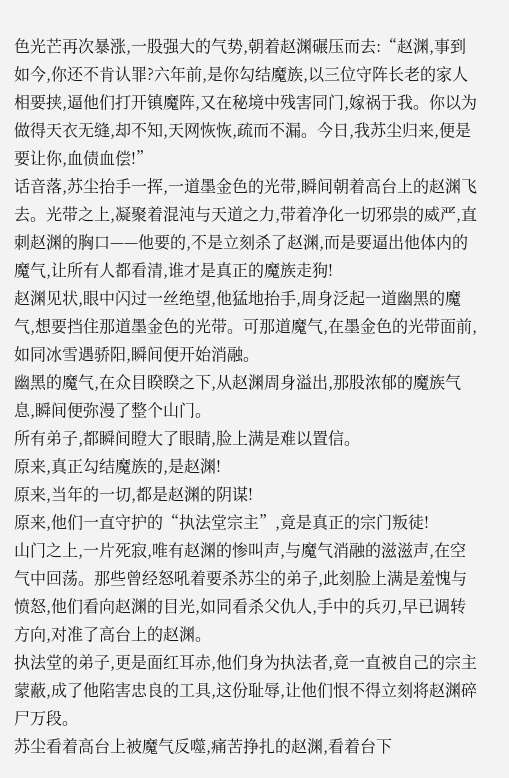色光芒再次暴涨,一股强大的气势,朝着赵渊碾压而去:“赵渊,事到如今,你还不肯认罪?六年前,是你勾结魔族,以三位守阵长老的家人相要挟,逼他们打开镇魔阵,又在秘境中残害同门,嫁祸于我。你以为做得天衣无缝,却不知,天网恢恢,疏而不漏。今日,我苏尘归来,便是要让你,血债血偿!”
话音落,苏尘抬手一挥,一道墨金色的光带,瞬间朝着高台上的赵渊飞去。光带之上,凝聚着混沌与天道之力,带着净化一切邪祟的威严,直刺赵渊的胸口——他要的,不是立刻杀了赵渊,而是要逼出他体内的魔气,让所有人都看清,谁才是真正的魔族走狗!
赵渊见状,眼中闪过一丝绝望,他猛地抬手,周身泛起一道幽黑的魔气,想要挡住那道墨金色的光带。可那道魔气,在墨金色的光带面前,如同冰雪遇骄阳,瞬间便开始消融。
幽黑的魔气,在众目睽睽之下,从赵渊周身溢出,那股浓郁的魔族气息,瞬间便弥漫了整个山门。
所有弟子,都瞬间瞪大了眼睛,脸上满是难以置信。
原来,真正勾结魔族的,是赵渊!
原来,当年的一切,都是赵渊的阴谋!
原来,他们一直守护的“执法堂宗主”,竟是真正的宗门叛徒!
山门之上,一片死寂,唯有赵渊的惨叫声,与魔气消融的滋滋声,在空气中回荡。那些曾经怒吼着要杀苏尘的弟子,此刻脸上满是羞愧与愤怒,他们看向赵渊的目光,如同看杀父仇人,手中的兵刃,早已调转方向,对准了高台上的赵渊。
执法堂的弟子,更是面红耳赤,他们身为执法者,竟一直被自己的宗主蒙蔽,成了他陷害忠良的工具,这份耻辱,让他们恨不得立刻将赵渊碎尸万段。
苏尘看着高台上被魔气反噬,痛苦挣扎的赵渊,看着台下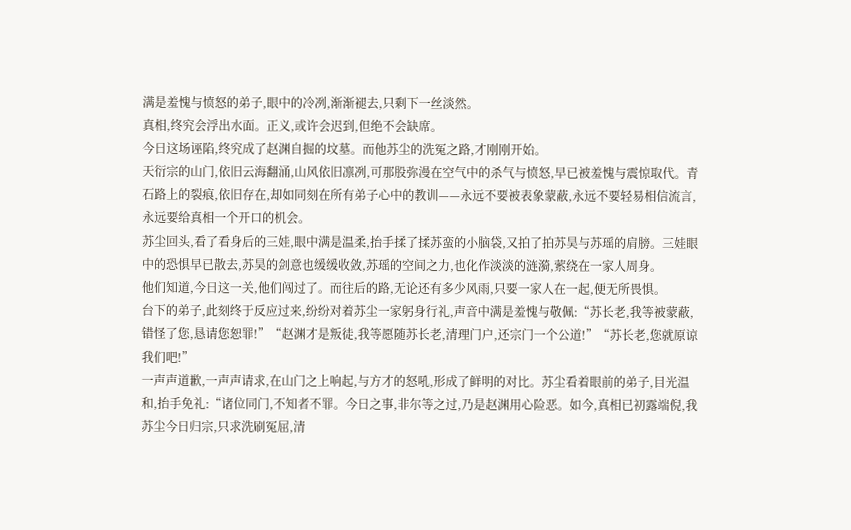满是羞愧与愤怒的弟子,眼中的冷冽,渐渐褪去,只剩下一丝淡然。
真相,终究会浮出水面。正义,或许会迟到,但绝不会缺席。
今日这场诬陷,终究成了赵渊自掘的坟墓。而他苏尘的洗冤之路,才刚刚开始。
天衍宗的山门,依旧云海翻涌,山风依旧凛冽,可那股弥漫在空气中的杀气与愤怒,早已被羞愧与震惊取代。青石路上的裂痕,依旧存在,却如同刻在所有弟子心中的教训——永远不要被表象蒙蔽,永远不要轻易相信流言,永远要给真相一个开口的机会。
苏尘回头,看了看身后的三娃,眼中满是温柔,抬手揉了揉苏蛮的小脑袋,又拍了拍苏昊与苏瑶的肩膀。三娃眼中的恐惧早已散去,苏昊的剑意也缓缓收敛,苏瑶的空间之力,也化作淡淡的涟漪,萦绕在一家人周身。
他们知道,今日这一关,他们闯过了。而往后的路,无论还有多少风雨,只要一家人在一起,便无所畏惧。
台下的弟子,此刻终于反应过来,纷纷对着苏尘一家躬身行礼,声音中满是羞愧与敬佩:“苏长老,我等被蒙蔽,错怪了您,恳请您恕罪!”“赵渊才是叛徒,我等愿随苏长老,清理门户,还宗门一个公道!”“苏长老,您就原谅我们吧!”
一声声道歉,一声声请求,在山门之上响起,与方才的怒吼,形成了鲜明的对比。苏尘看着眼前的弟子,目光温和,抬手免礼:“诸位同门,不知者不罪。今日之事,非尔等之过,乃是赵渊用心险恶。如今,真相已初露端倪,我苏尘今日归宗,只求洗刷冤屈,清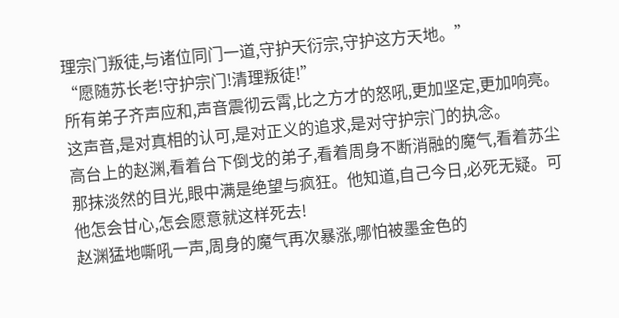理宗门叛徒,与诸位同门一道,守护天衍宗,守护这方天地。”
“愿随苏长老!守护宗门!清理叛徒!”
所有弟子齐声应和,声音震彻云霄,比之方才的怒吼,更加坚定,更加响亮。这声音,是对真相的认可,是对正义的追求,是对守护宗门的执念。
高台上的赵渊,看着台下倒戈的弟子,看着周身不断消融的魔气,看着苏尘那抹淡然的目光,眼中满是绝望与疯狂。他知道,自己今日,必死无疑。可他怎会甘心,怎会愿意就这样死去!
赵渊猛地嘶吼一声,周身的魔气再次暴涨,哪怕被墨金色的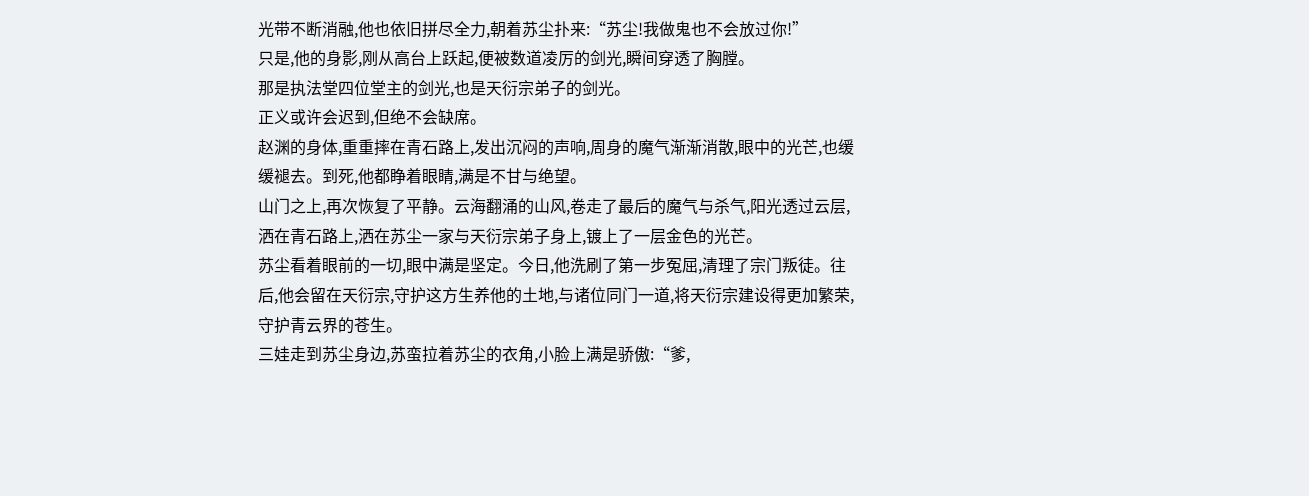光带不断消融,他也依旧拼尽全力,朝着苏尘扑来:“苏尘!我做鬼也不会放过你!”
只是,他的身影,刚从高台上跃起,便被数道凌厉的剑光,瞬间穿透了胸膛。
那是执法堂四位堂主的剑光,也是天衍宗弟子的剑光。
正义或许会迟到,但绝不会缺席。
赵渊的身体,重重摔在青石路上,发出沉闷的声响,周身的魔气渐渐消散,眼中的光芒,也缓缓褪去。到死,他都睁着眼睛,满是不甘与绝望。
山门之上,再次恢复了平静。云海翻涌的山风,卷走了最后的魔气与杀气,阳光透过云层,洒在青石路上,洒在苏尘一家与天衍宗弟子身上,镀上了一层金色的光芒。
苏尘看着眼前的一切,眼中满是坚定。今日,他洗刷了第一步冤屈,清理了宗门叛徒。往后,他会留在天衍宗,守护这方生养他的土地,与诸位同门一道,将天衍宗建设得更加繁荣,守护青云界的苍生。
三娃走到苏尘身边,苏蛮拉着苏尘的衣角,小脸上满是骄傲:“爹,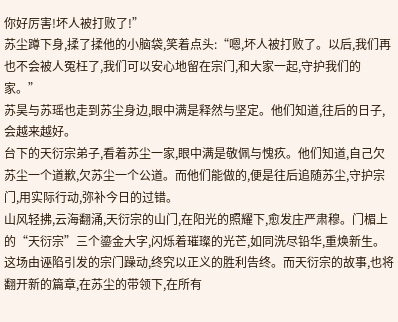你好厉害!坏人被打败了!”
苏尘蹲下身,揉了揉他的小脑袋,笑着点头:“嗯,坏人被打败了。以后,我们再也不会被人冤枉了,我们可以安心地留在宗门,和大家一起,守护我们的家。”
苏昊与苏瑶也走到苏尘身边,眼中满是释然与坚定。他们知道,往后的日子,会越来越好。
台下的天衍宗弟子,看着苏尘一家,眼中满是敬佩与愧疚。他们知道,自己欠苏尘一个道歉,欠苏尘一个公道。而他们能做的,便是往后追随苏尘,守护宗门,用实际行动,弥补今日的过错。
山风轻拂,云海翻涌,天衍宗的山门,在阳光的照耀下,愈发庄严肃穆。门楣上的“天衍宗”三个鎏金大字,闪烁着璀璨的光芒,如同洗尽铅华,重焕新生。
这场由诬陷引发的宗门躁动,终究以正义的胜利告终。而天衍宗的故事,也将翻开新的篇章,在苏尘的带领下,在所有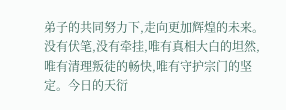弟子的共同努力下,走向更加辉煌的未来。
没有伏笔,没有牵挂,唯有真相大白的坦然,唯有清理叛徒的畅快,唯有守护宗门的坚定。今日的天衍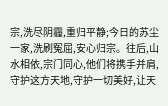宗,洗尽阴霾,重归平静;今日的苏尘一家,洗刷冤屈,安心归宗。往后,山水相依,宗门同心,他们将携手并肩,守护这方天地,守护一切美好,让天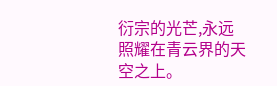衍宗的光芒,永远照耀在青云界的天空之上。